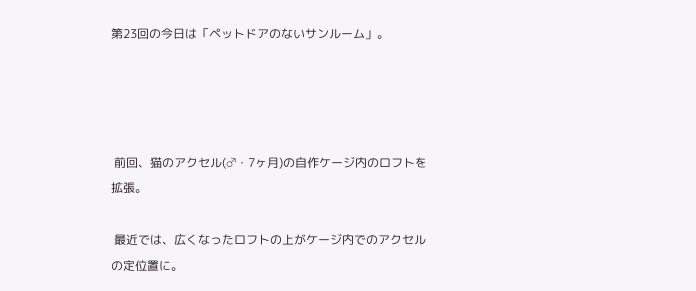第23回の今日は「ペットドアのないサンルーム」。




 前回、猫のアクセル(♂・7ヶ月)の自作ケージ内のロフトを拡張。

 最近では、広くなったロフトの上がケージ内でのアクセルの定位置に。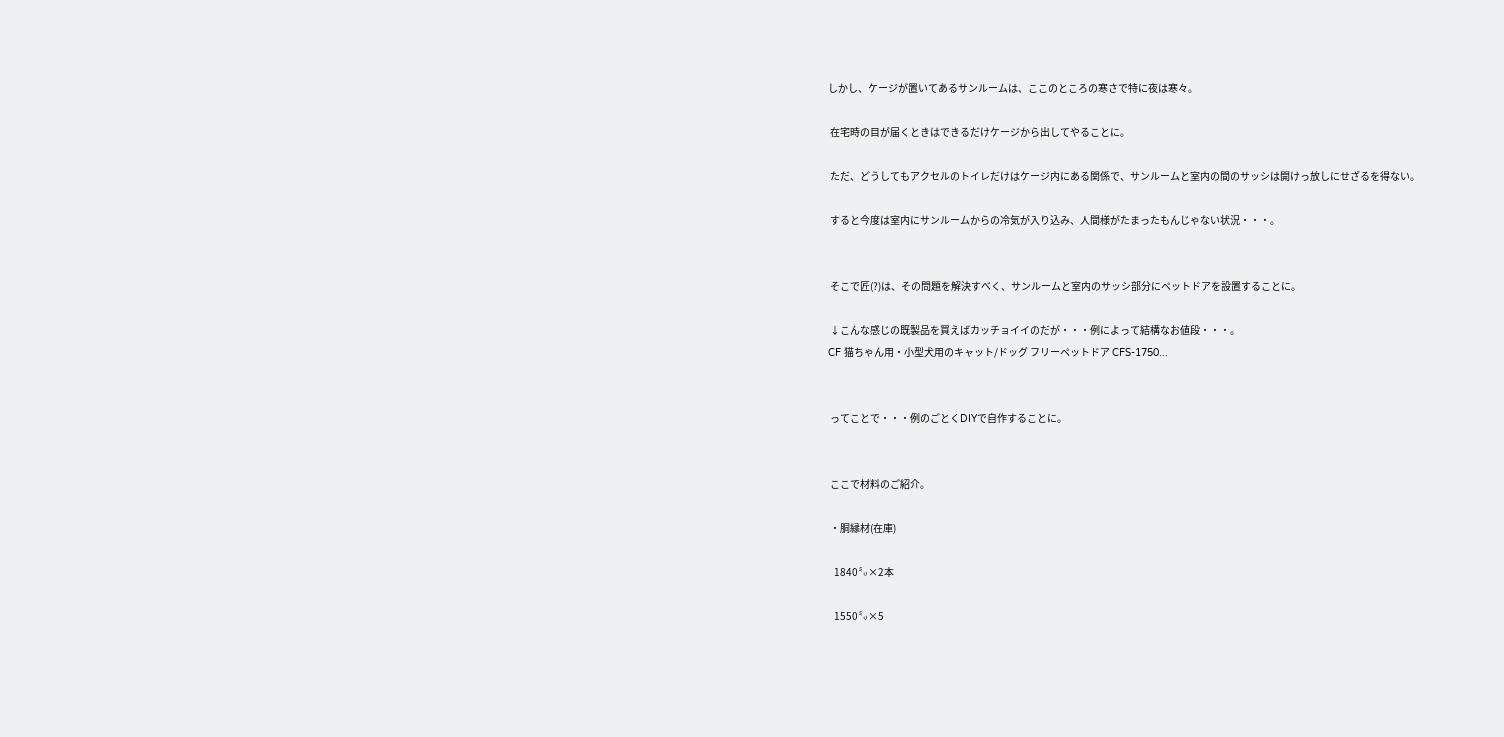しかし、ケージが置いてあるサンルームは、ここのところの寒さで特に夜は寒々。

 在宅時の目が届くときはできるだけケージから出してやることに。

 ただ、どうしてもアクセルのトイレだけはケージ内にある関係で、サンルームと室内の間のサッシは開けっ放しにせざるを得ない。

 すると今度は室内にサンルームからの冷気が入り込み、人間様がたまったもんじゃない状況・・・。


 そこで匠(?)は、その問題を解決すべく、サンルームと室内のサッシ部分にペットドアを設置することに。

 ↓こんな感じの既製品を買えばカッチョイイのだが・・・例によって結構なお値段・・・。
CF 猫ちゃん用・小型犬用のキャット/ドッグ フリーペットドア CFS-1750...


 ってことで・・・例のごとくDIYで自作することに。


 ここで材料のご紹介。

 ・胴縁材(在庫)

   1840㍉×2本

   1550㍉×5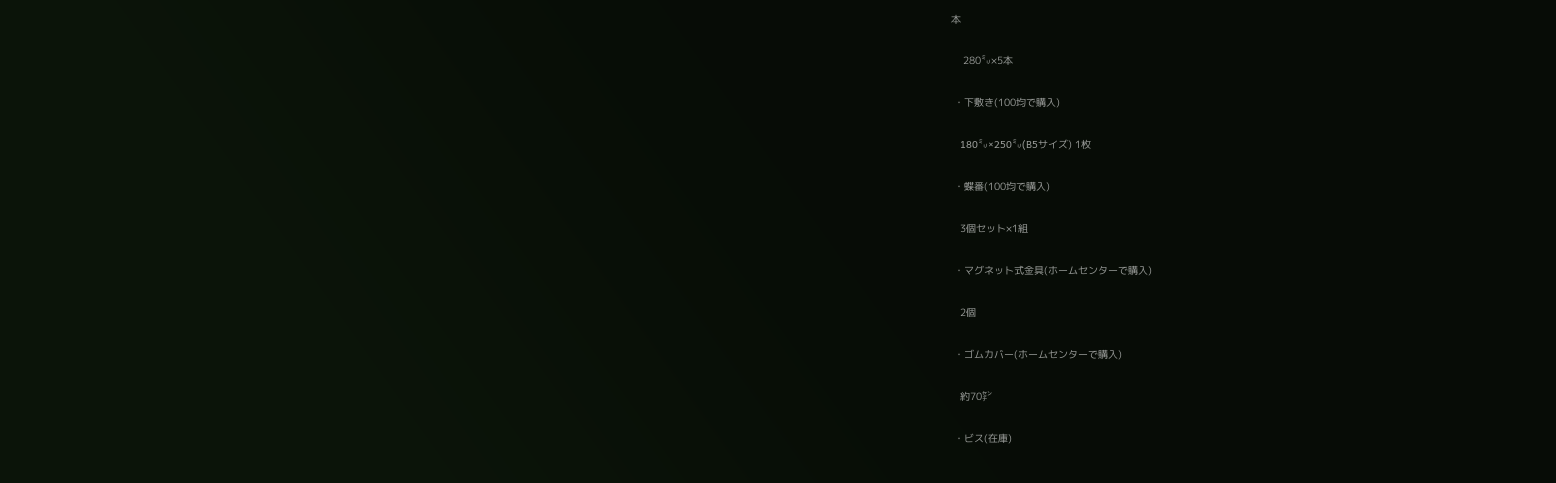本

    280㍉×5本

 ・下敷き(100均で購入)

   180㍉×250㍉(B5サイズ) 1枚

 ・蝶番(100均で購入)

   3個セット×1組

 ・マグネット式金具(ホームセンターで購入)

   2個

 ・ゴムカバー(ホームセンターで購入)

   約70㌢

 ・ビス(在庫)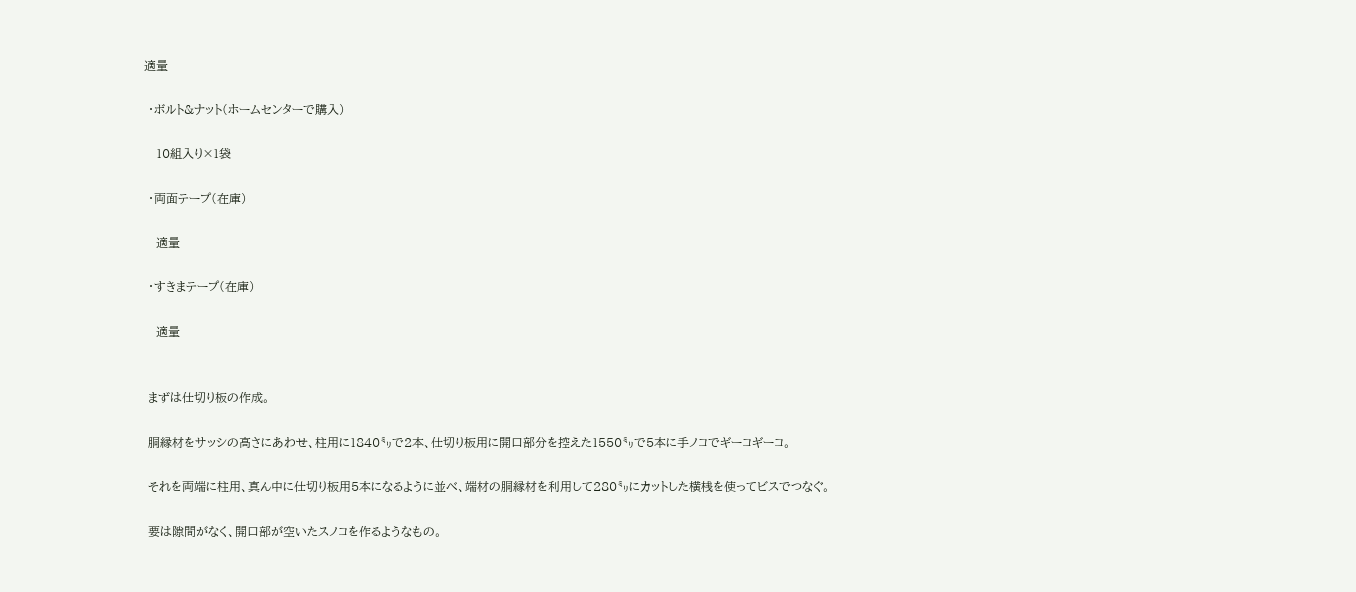適量

 ・ボルト&ナット(ホームセンターで購入)

   10組入り×1袋

 ・両面テープ(在庫)

   適量

 ・すきまテープ(在庫)

   適量


 まずは仕切り板の作成。

 胴縁材をサッシの高さにあわせ、柱用に1840㍉で2本、仕切り板用に開口部分を控えた1550㍉で5本に手ノコでギーコギーコ。

 それを両端に柱用、真ん中に仕切り板用5本になるように並べ、端材の胴縁材を利用して280㍉にカットした横桟を使ってビスでつなぐ。

 要は隙間がなく、開口部が空いたスノコを作るようなもの。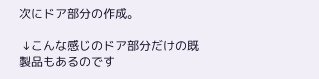次にドア部分の作成。

 ↓こんな感じのドア部分だけの既製品もあるのです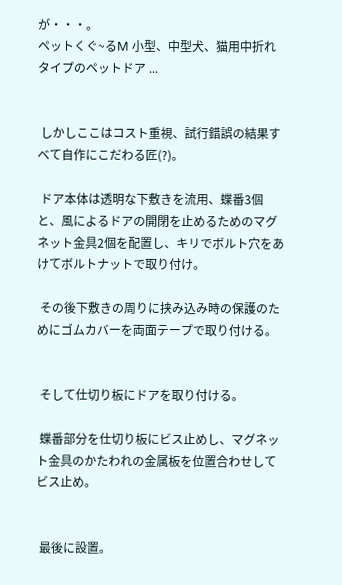が・・・。
ペットくぐ~るM 小型、中型犬、猫用中折れタイプのペットドア ...


 しかしここはコスト重視、試行錯誤の結果すべて自作にこだわる匠(?)。

 ドア本体は透明な下敷きを流用、蝶番3個と、風によるドアの開閉を止めるためのマグネット金具2個を配置し、キリでボルト穴をあけてボルトナットで取り付け。

 その後下敷きの周りに挟み込み時の保護のためにゴムカバーを両面テープで取り付ける。


 そして仕切り板にドアを取り付ける。

 蝶番部分を仕切り板にビス止めし、マグネット金具のかたわれの金属板を位置合わせしてビス止め。


 最後に設置。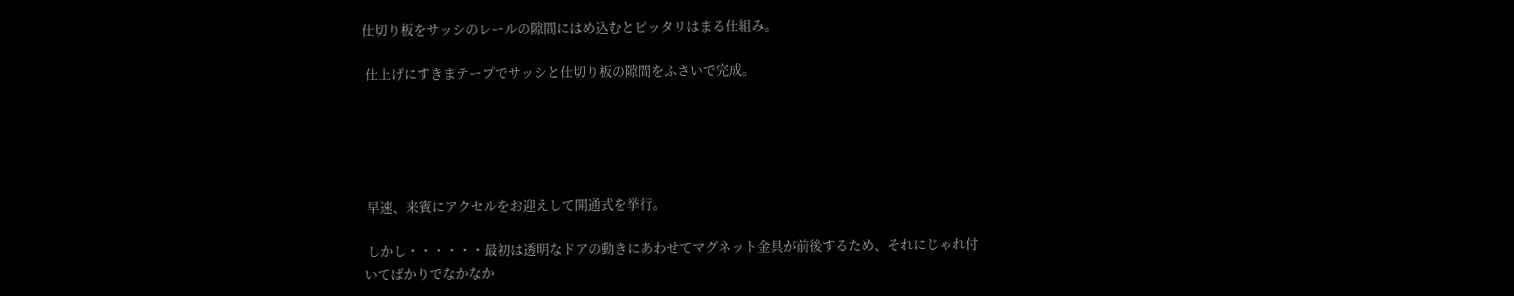仕切り板をサッシのレールの隙間にはめ込むとピッタリはまる仕組み。

 仕上げにすきまテープでサッシと仕切り板の隙間をふさいで完成。





 早速、来賓にアクセルをお迎えして開通式を挙行。

 しかし・・・・・・最初は透明なドアの動きにあわせてマグネット金具が前後するため、それにじゃれ付いてばかりでなかなか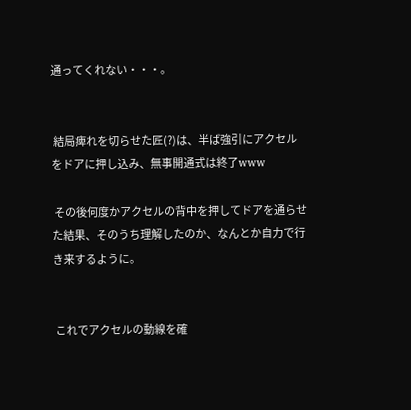通ってくれない・・・。


 結局痺れを切らせた匠(?)は、半ば強引にアクセルをドアに押し込み、無事開通式は終了www

 その後何度かアクセルの背中を押してドアを通らせた結果、そのうち理解したのか、なんとか自力で行き来するように。


 これでアクセルの動線を確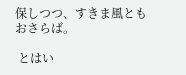保しつつ、すきま風ともおさらば。

 とはい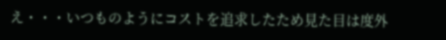え・・・いつものようにコストを追求したため見た目は度外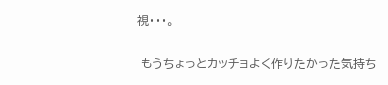視・・・。

 もうちょっとカッチョよく作りたかった気持ち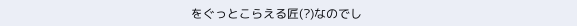をぐっとこらえる匠(?)なのでし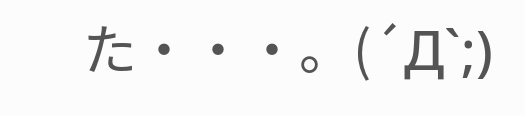た・・・。(´Д`;)